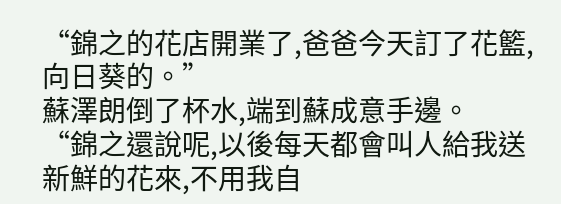“錦之的花店開業了,爸爸今天訂了花籃,向日葵的。”
蘇澤朗倒了杯水,端到蘇成意手邊。
“錦之還說呢,以後每天都會叫人給我送新鮮的花來,不用我自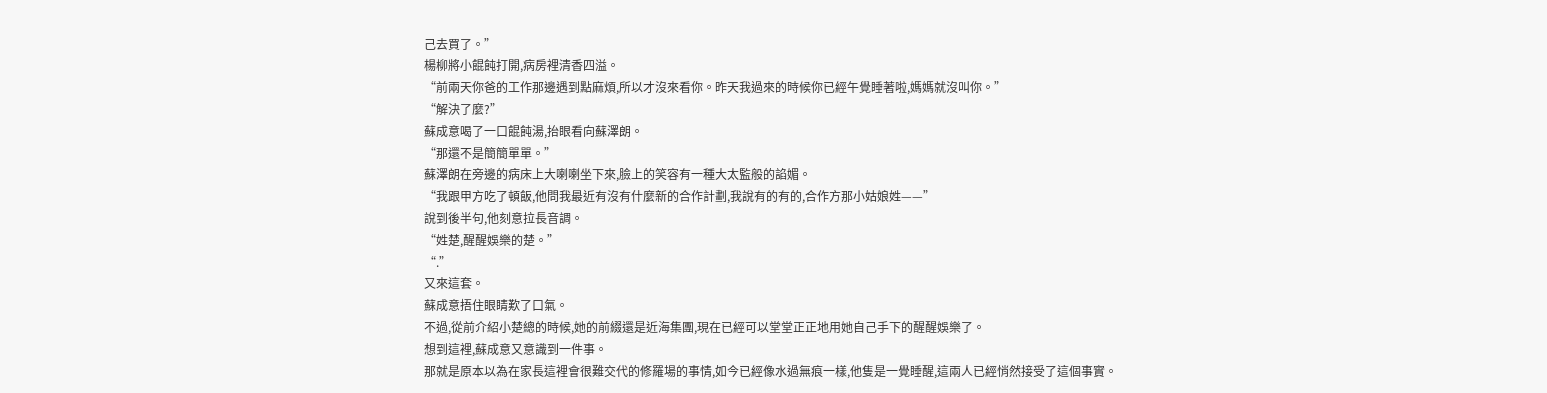己去買了。”
楊柳將小餛飩打開,病房裡清香四溢。
“前兩天你爸的工作那邊遇到點麻煩,所以才沒來看你。昨天我過來的時候你已經午覺睡著啦,媽媽就沒叫你。”
“解決了麼?”
蘇成意喝了一口餛飩湯,抬眼看向蘇澤朗。
“那還不是簡簡單單。”
蘇澤朗在旁邊的病床上大喇喇坐下來,臉上的笑容有一種大太監般的諂媚。
“我跟甲方吃了頓飯,他問我最近有沒有什麼新的合作計劃,我說有的有的,合作方那小姑娘姓——”
說到後半句,他刻意拉長音調。
“姓楚,醒醒娛樂的楚。”
“.”
又來這套。
蘇成意捂住眼睛歎了口氣。
不過,從前介紹小楚總的時候,她的前綴還是近海集團,現在已經可以堂堂正正地用她自己手下的醒醒娛樂了。
想到這裡,蘇成意又意識到一件事。
那就是原本以為在家長這裡會很難交代的修羅場的事情,如今已經像水過無痕一樣,他隻是一覺睡醒,這兩人已經悄然接受了這個事實。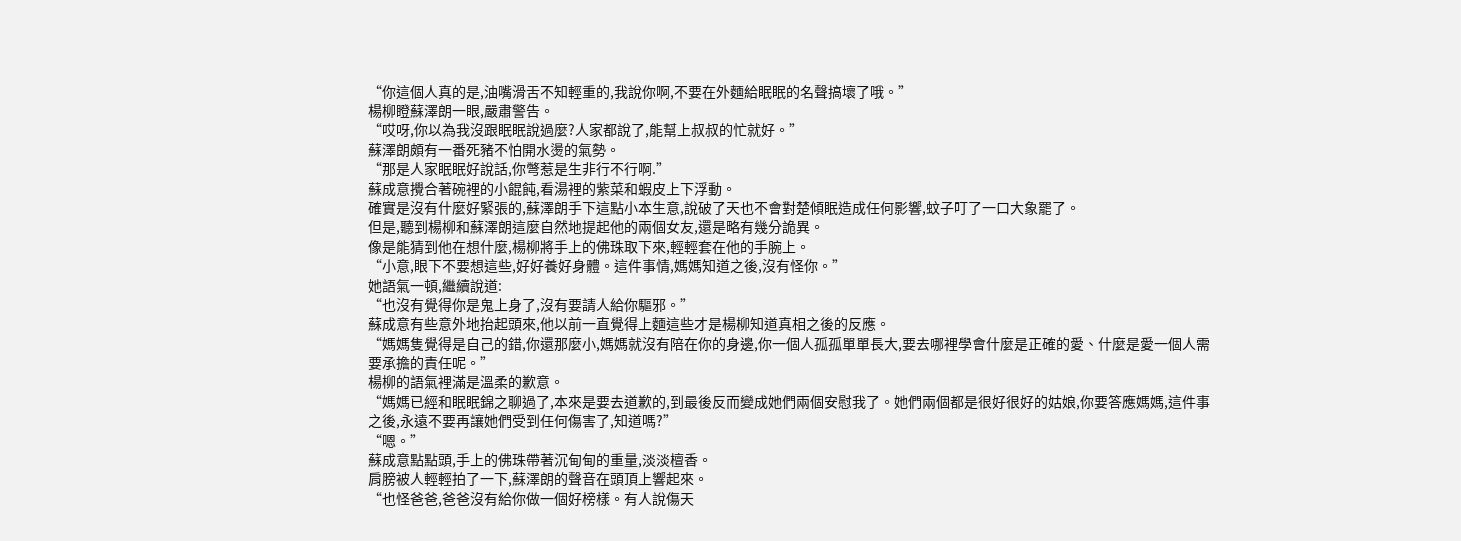“你這個人真的是,油嘴滑舌不知輕重的,我說你啊,不要在外麵給眠眠的名聲搞壞了哦。”
楊柳瞪蘇澤朗一眼,嚴肅警告。
“哎呀,你以為我沒跟眠眠說過麼?人家都說了,能幫上叔叔的忙就好。”
蘇澤朗頗有一番死豬不怕開水燙的氣勢。
“那是人家眠眠好說話,你彆惹是生非行不行啊.”
蘇成意攪合著碗裡的小餛飩,看湯裡的紫菜和蝦皮上下浮動。
確實是沒有什麼好緊張的,蘇澤朗手下這點小本生意,說破了天也不會對楚傾眠造成任何影響,蚊子叮了一口大象罷了。
但是,聽到楊柳和蘇澤朗這麼自然地提起他的兩個女友,還是略有幾分詭異。
像是能猜到他在想什麼,楊柳將手上的佛珠取下來,輕輕套在他的手腕上。
“小意,眼下不要想這些,好好養好身體。這件事情,媽媽知道之後,沒有怪你。”
她語氣一頓,繼續說道:
“也沒有覺得你是鬼上身了,沒有要請人給你驅邪。”
蘇成意有些意外地抬起頭來,他以前一直覺得上麵這些才是楊柳知道真相之後的反應。
“媽媽隻覺得是自己的錯,你還那麼小,媽媽就沒有陪在你的身邊,你一個人孤孤單單長大,要去哪裡學會什麼是正確的愛、什麼是愛一個人需要承擔的責任呢。”
楊柳的語氣裡滿是溫柔的歉意。
“媽媽已經和眠眠錦之聊過了,本來是要去道歉的,到最後反而變成她們兩個安慰我了。她們兩個都是很好很好的姑娘,你要答應媽媽,這件事之後,永遠不要再讓她們受到任何傷害了,知道嗎?”
“嗯。”
蘇成意點點頭,手上的佛珠帶著沉甸甸的重量,淡淡檀香。
肩膀被人輕輕拍了一下,蘇澤朗的聲音在頭頂上響起來。
“也怪爸爸,爸爸沒有給你做一個好榜樣。有人說傷天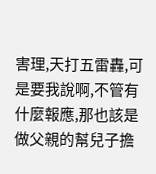害理,天打五雷轟,可是要我說啊,不管有什麼報應,那也該是做父親的幫兒子擔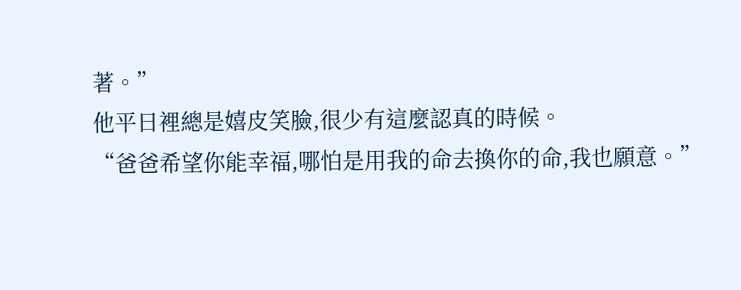著。”
他平日裡總是嬉皮笑臉,很少有這麼認真的時候。
“爸爸希望你能幸福,哪怕是用我的命去換你的命,我也願意。”